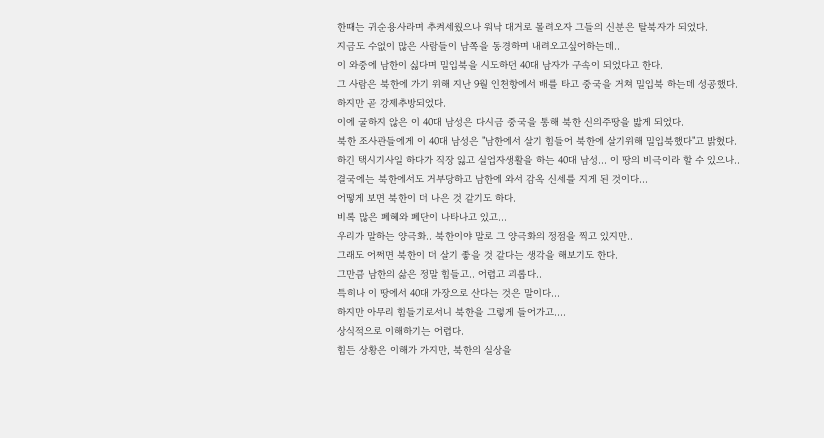한때는 귀순용사라며 추켜세웠으나 워낙 대거로 몰려오자 그들의 신분은 탈북자가 되었다.
지금도 수없이 많은 사람들이 남쪽을 동경하며 내려오고싶어하는데..
이 와중에 남한이 싫다며 밀입북을 시도하던 40대 남자가 구속이 되었다고 한다.
그 사람은 북한에 가기 위해 지난 9월 인천항에서 배를 타고 중국을 거쳐 밀입북 하는데 성공했다.
하지만 곧 강제추방되었다.
이에 굴하지 않은 이 40대 남성은 다시금 중국을 통해 북한 신의주땅을 밟게 되었다.
북한 조사관들에게 이 40대 남성은 "남한에서 살기 힘들어 북한에 살기위해 밀입북했다"고 밝혔다.
하긴 택시기사일 하다가 직장 잃고 실업자생활을 하는 40대 남성... 이 땅의 비극이라 할 수 있으나..
결국에는 북한에서도 거부당하고 남한에 와서 감옥 신세를 지게 된 것이다...
어떻게 보면 북한이 더 나은 것 같기도 하다.
비록 많은 폐혜와 폐단이 나타나고 있고...
우리가 말하는 양극화.. 북한이야 말로 그 양극화의 정점을 찍고 있지만..
그래도 어쩌면 북한이 더 살기 좋을 것 같다는 생각을 해보기도 한다.
그만큼 남한의 삶은 정말 힘들고.. 어렵고 괴롭다..
특히나 이 땅에서 40대 가장으로 산다는 것은 말이다...
하지만 아무리 힘들기로서니 북한을 그렇게 들어가고....
상식적으로 이해하기는 어렵다.
힘든 상황은 이해가 가지만, 북한의 실상을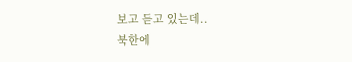보고 듣고 있는데..
북한에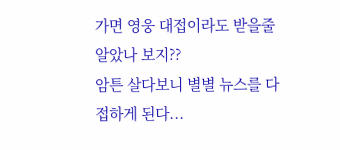가면 영웅 대접이라도 받을줄 알았나 보지??
암튼 살다보니 별별 뉴스를 다 접하게 된다...